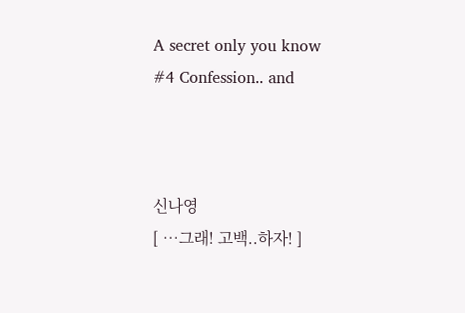A secret only you know
#4 Confession.. and



신나영
[ …그래! 고백..하자! ]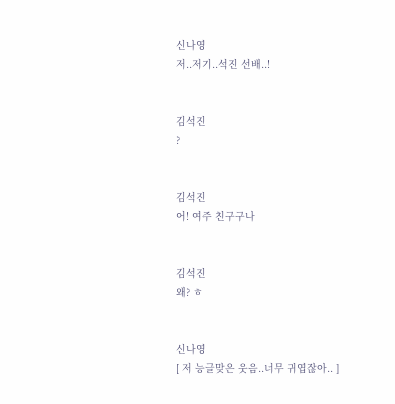신나영
저..저기..석진 선배..!


김석진
?


김석진
어! 여주 친구구나


김석진
왜? ㅎ


신나영
[ 저 능글맞은 웃음..너무 귀엽잖아.. ]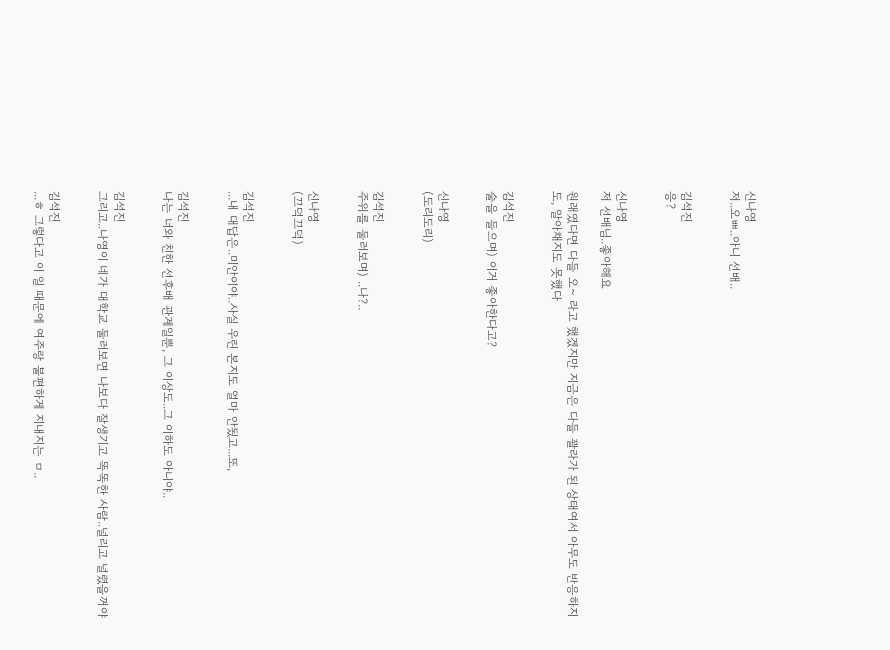신나영
저..오ㅃ..아니 선배..


김석진
응?


신나영
저 선배님..좋아해요

원래였다면 다들 오~ 라고 했겠지만 지금은 다들 꽐라가 된 상태여서 아무도 반응하지도, 알아채지도 못했다


김석진
술을 들으며) 이거 좋아한다고?


신나영
(도리도리)


김석진
주위를 둘러보며) ..나?..


신나영
(끄덕끄덕)


김석진
...내 대답은..미안이야..사실 우린 본지도 얼마 안됬고...또,


김석진
나는 너와 친한 선후배 관계일뿐, 그 이상도..그 이하도 아니야..


김석진
그리고..나영이 네가 대학교 둘러보면 나보다 잘생기고 똑똑한 사람..널리고 널렸을꺼야


김석진
...ㅎ 그렇다고 이 일 때문에 여주랑 불편하게 지내지는 ㅁ..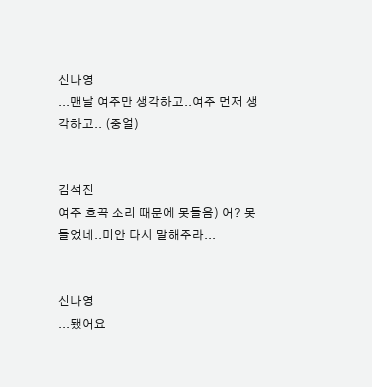신나영
...맨날 여주만 생각하고..여주 먼저 생각하고.. (중얼)


김석진
여주 흐끅 소리 때문에 못들음) 어? 못들었네..미안 다시 말해주라...


신나영
...됐어요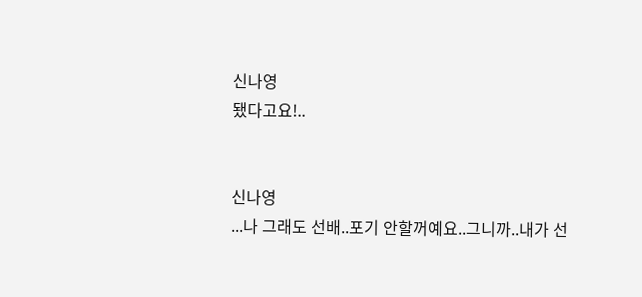신나영
됐다고요!..


신나영
...나 그래도 선배..포기 안할꺼예요..그니까..내가 선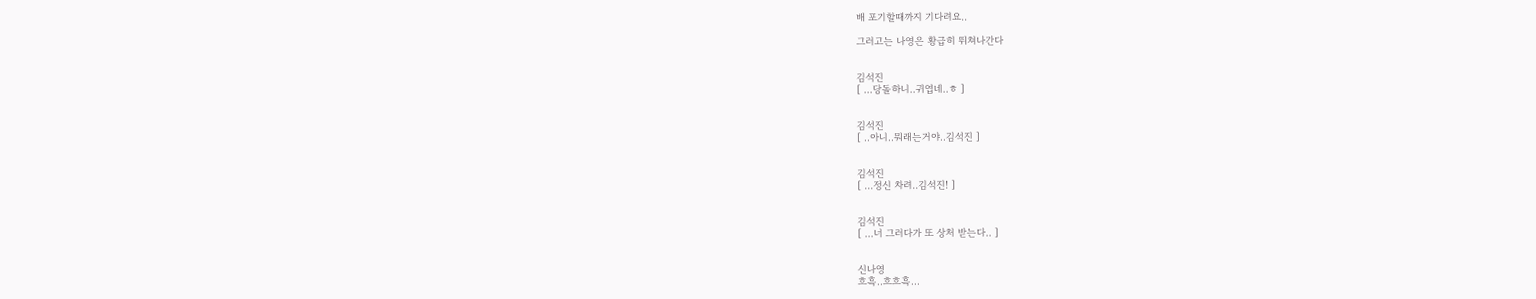배 포기할때까지 기다려요..

그러고는 나영은 황급히 뛰쳐나간다


김석진
[ …당돌하니..귀엽네..ㅎ ]


김석진
[ ..아니..뭐래는거야..김석진 ]


김석진
[ ...정신 차려..김석진! ]


김석진
[ ...너 그러다가 또 상처 받는다.. ]


신나영
흐흑..흐흐흑...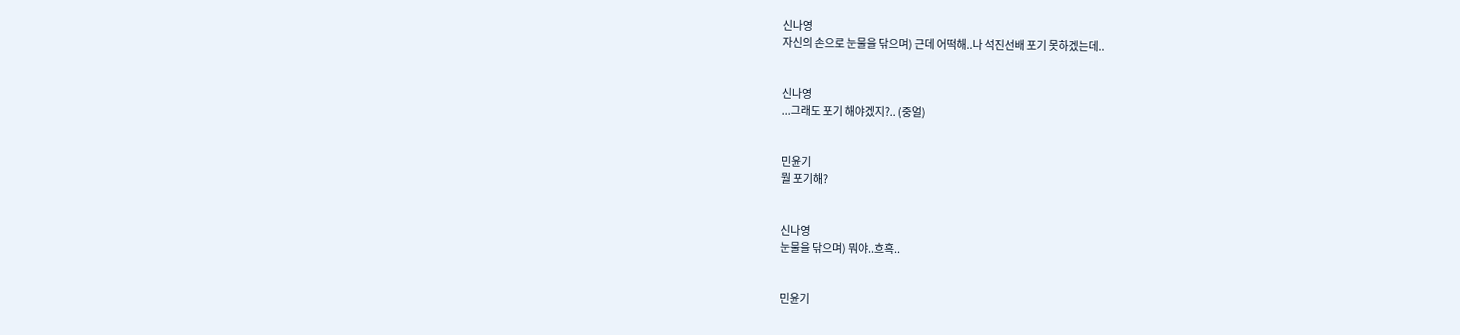신나영
자신의 손으로 눈물을 닦으며) 근데 어떡해..나 석진선배 포기 못하겠는데..


신나영
...그래도 포기 해야겠지?.. (중얼)


민윤기
뭘 포기해?


신나영
눈물을 닦으며) 뭐야..흐흑..


민윤기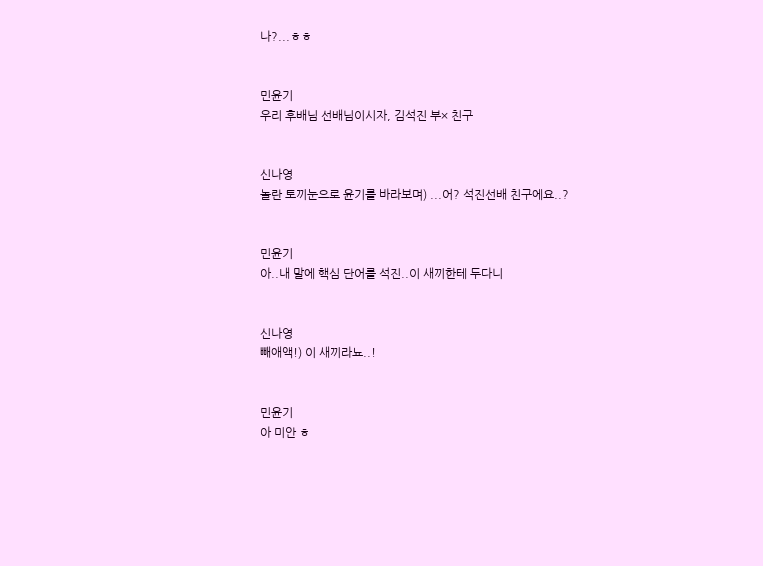나?...ㅎㅎ


민윤기
우리 후배님 선배님이시자, 김석진 부× 친구


신나영
놀란 토끼눈으로 윤기를 바라보며) ...어? 석진선배 친구에요..?


민윤기
아..내 말에 핵심 단어를 석진..이 새끼한테 두다니


신나영
빼애액!) 이 새끼라뇨..!


민윤기
아 미안 ㅎ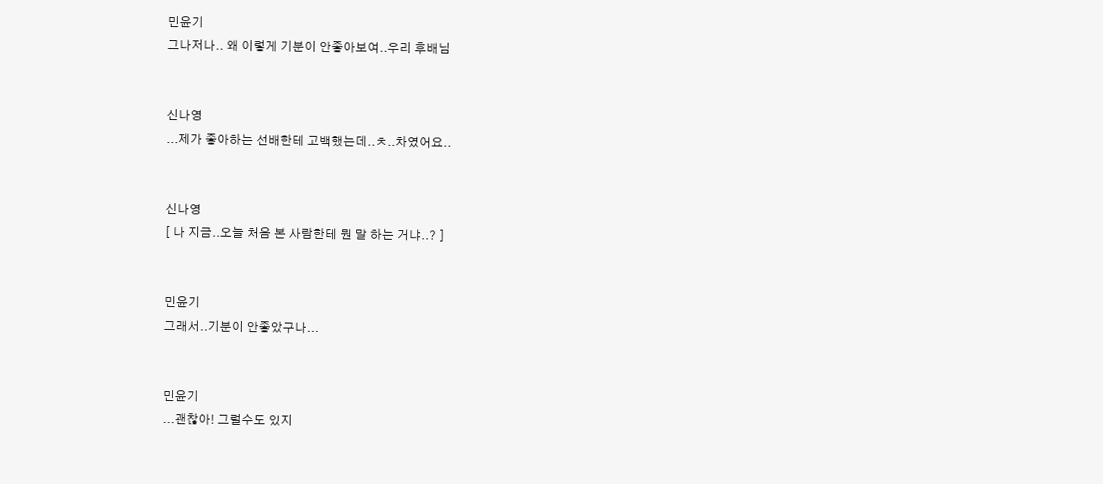민윤기
그나저나.. 왜 이렇게 기분이 안좋아보여..우리 후배님


신나영
...제가 좋아하는 선배한테 고백했는데..ㅊ..차였어요..


신나영
[ 나 지금..오늘 처음 본 사람한테 뭔 말 하는 거냐..? ]


민윤기
그래서..기분이 안좋았구나...


민윤기
...괜찮아! 그럴수도 있지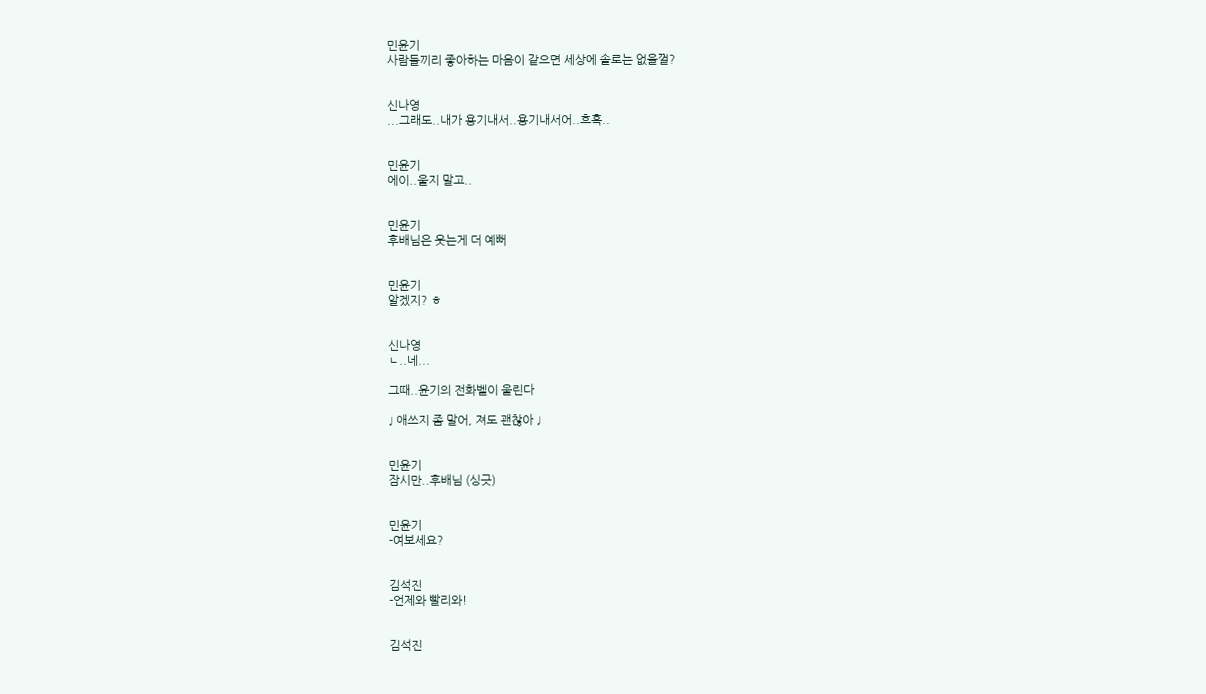민윤기
사람들끼리 좋아하는 마음이 같으면 세상에 솔로는 없을껄?


신나영
...그래도..내가 용기내서..용기내서어..흐흑..


민윤기
에이..울지 말고..


민윤기
후배님은 웃는게 더 예뻐


민윤기
알겠지? ㅎ


신나영
ㄴ..네...

그때..윤기의 전화벨이 울린다

♩ 애쓰지 좀 말어, 져도 괜찮아 ♩


민윤기
잠시만..후배님 (싱긋)


민윤기
-여보세요?


김석진
-언제와 빨리와!


김석진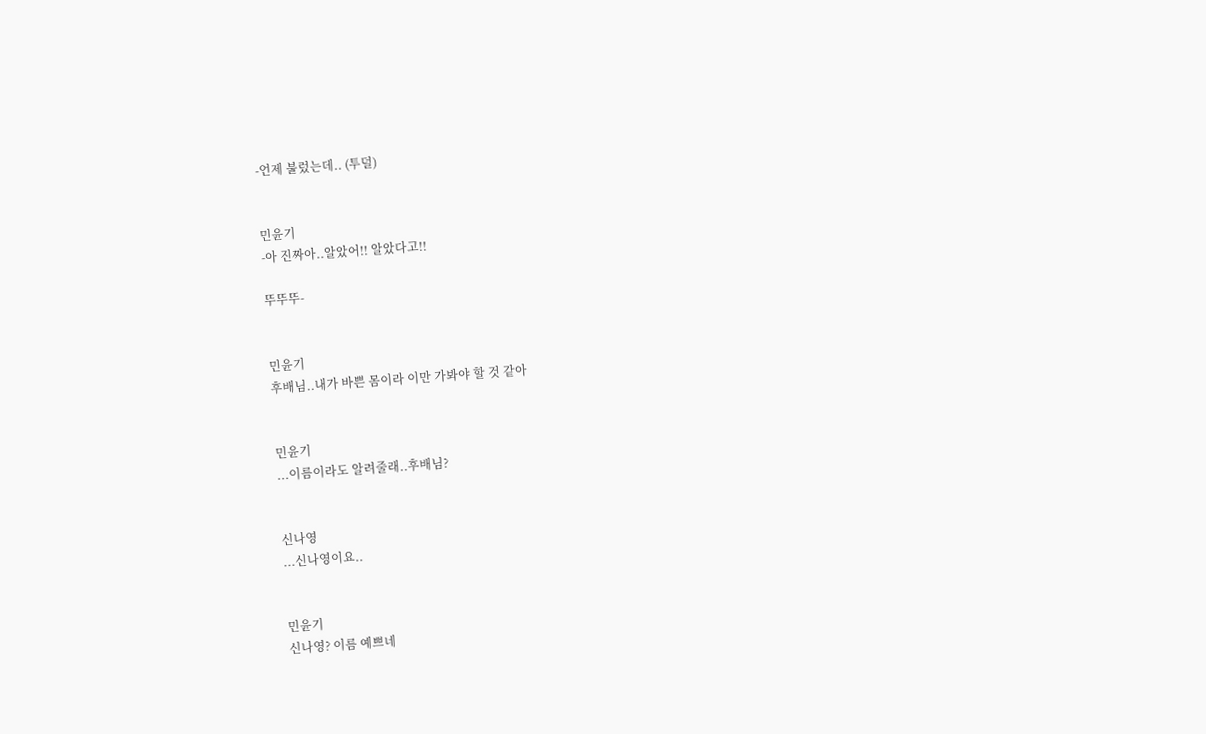-언제 불렀는데.. (투덜)


민윤기
-아 진짜아..알았어!! 알았다고!!

뚜뚜뚜-


민윤기
후배님..내가 바쁜 몸이라 이만 가봐야 할 것 같아


민윤기
...이름이라도 알려줄래..후배님?


신나영
...신나영이요..


민윤기
신나영? 이름 예쁘네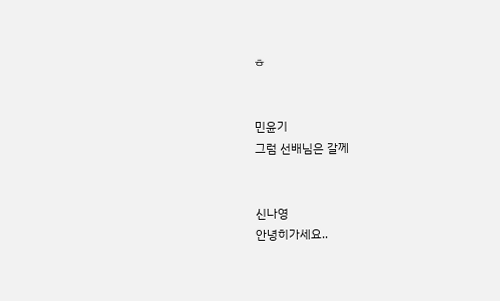ㅎ


민윤기
그럼 선배님은 갈께


신나영
안녕히가세요..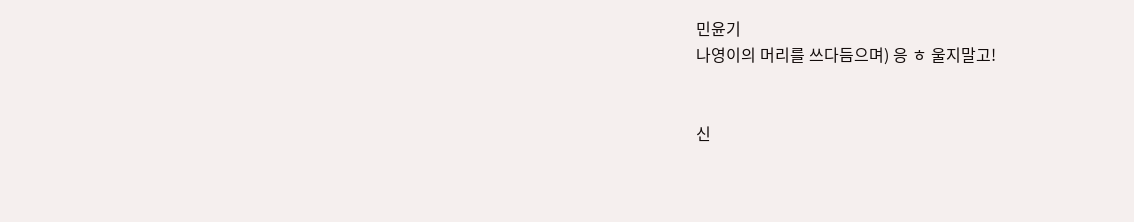민윤기
나영이의 머리를 쓰다듬으며) 응 ㅎ 울지말고!


신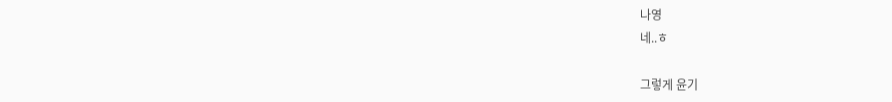나영
네..ㅎ

그렇게 윤기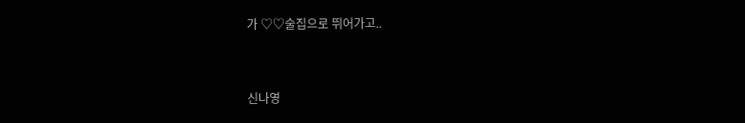가 ♡♡술집으로 뛰어가고..


신나영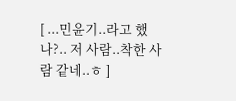[ ...민윤기..라고 했나?.. 저 사람..착한 사람 같네..ㅎ ]